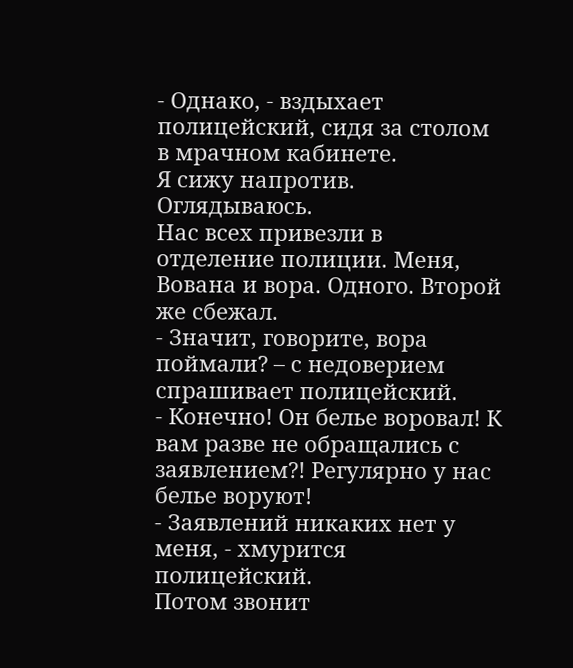- Однако, - вздыхает полицейский, сидя за столом в мрачном кабинете.
Я сижу напротив. Оглядываюсь.
Нас всех привезли в отделение полиции. Меня, Вована и вора. Одного. Второй же сбежал.
- Значит, говорите, вора поймали? – с недоверием спрашивает полицейский.
- Конечно! Он белье воровал! К вам разве не обращались с заявлением?! Регулярно у нас белье воруют!
- Заявлений никаких нет у меня, - хмурится полицейский.
Потом звонит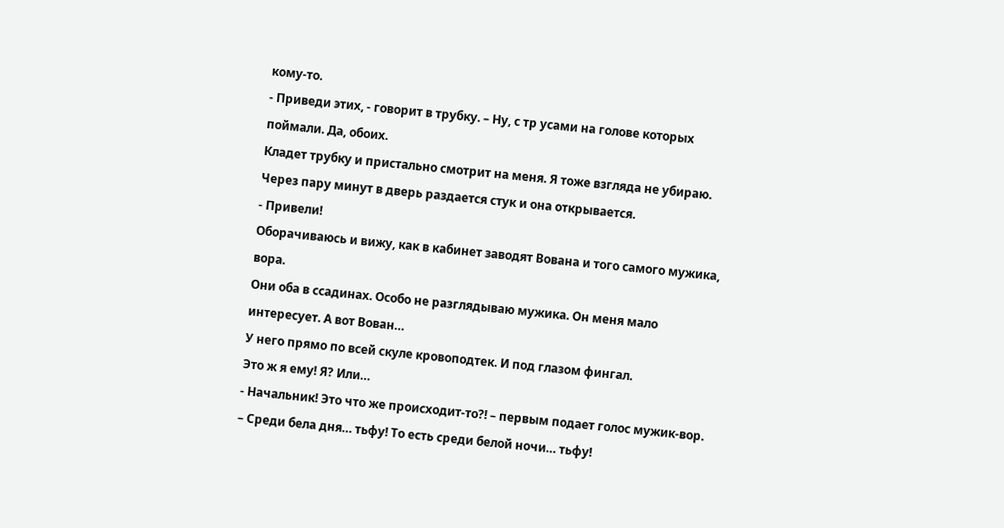кому-то.
- Приведи этих, - говорит в трубку. – Ну, с тр усами на голове которых поймали. Да, обоих.
Кладет трубку и пристально смотрит на меня. Я тоже взгляда не убираю.
Через пару минут в дверь раздается стук и она открывается.
- Привели!
Оборачиваюсь и вижу, как в кабинет заводят Вована и того самого мужика, вора.
Они оба в ссадинах. Особо не разглядываю мужика. Он меня мало интересует. А вот Вован…
У него прямо по всей скуле кровоподтек. И под глазом фингал.
Это ж я ему! Я? Или…
- Начальник! Это что же происходит-то?! – первым подает голос мужик-вор. – Среди бела дня… тьфу! То есть среди белой ночи… тьфу!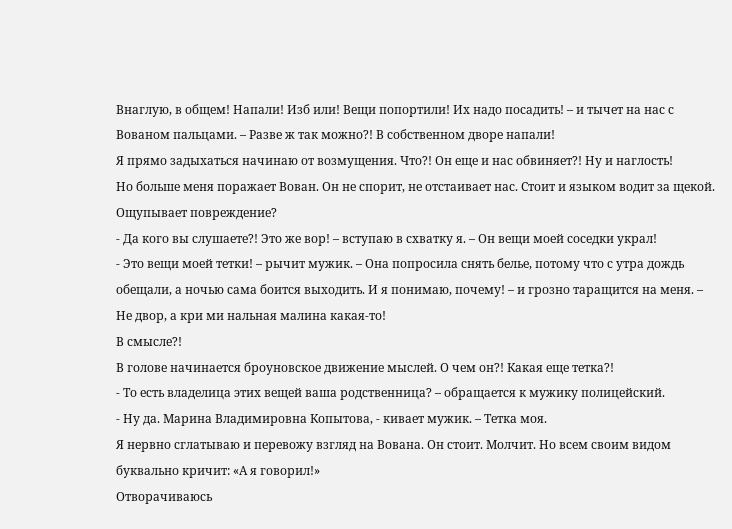Внаглую, в общем! Напали! Изб или! Вещи попортили! Их надо посадить! – и тычет на нас с Вованом пальцами. – Разве ж так можно?! В собственном дворе напали!
Я прямо задыхаться начинаю от возмущения. Что?! Он еще и нас обвиняет?! Ну и наглость!
Но больше меня поражает Вован. Он не спорит, не отстаивает нас. Стоит и языком водит за щекой. Ощупывает повреждение?
- Да кого вы слушаете?! Это же вор! – вступаю в схватку я. – Он вещи моей соседки украл!
- Это вещи моей тетки! – рычит мужик. – Она попросила снять белье, потому что с утра дождь обещали, а ночью сама боится выходить. И я понимаю, почему! – и грозно таращится на меня. – Не двор, а кри ми нальная малина какая-то!
В смысле?!
В голове начинается броуновское движение мыслей. О чем он?! Какая еще тетка?!
- То есть владелица этих вещей ваша родственница? – обращается к мужику полицейский.
- Ну да. Марина Владимировна Копытова, - кивает мужик. – Тетка моя.
Я нервно сглатываю и перевожу взгляд на Вована. Он стоит. Молчит. Но всем своим видом буквально кричит: «А я говорил!»
Отворачиваюсь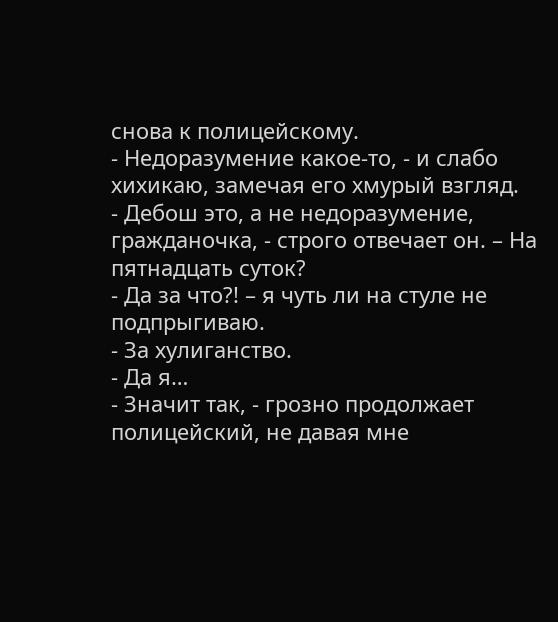снова к полицейскому.
- Недоразумение какое-то, - и слабо хихикаю, замечая его хмурый взгляд.
- Дебош это, а не недоразумение, гражданочка, - строго отвечает он. – На пятнадцать суток?
- Да за что?! – я чуть ли на стуле не подпрыгиваю.
- За хулиганство.
- Да я…
- Значит так, - грозно продолжает полицейский, не давая мне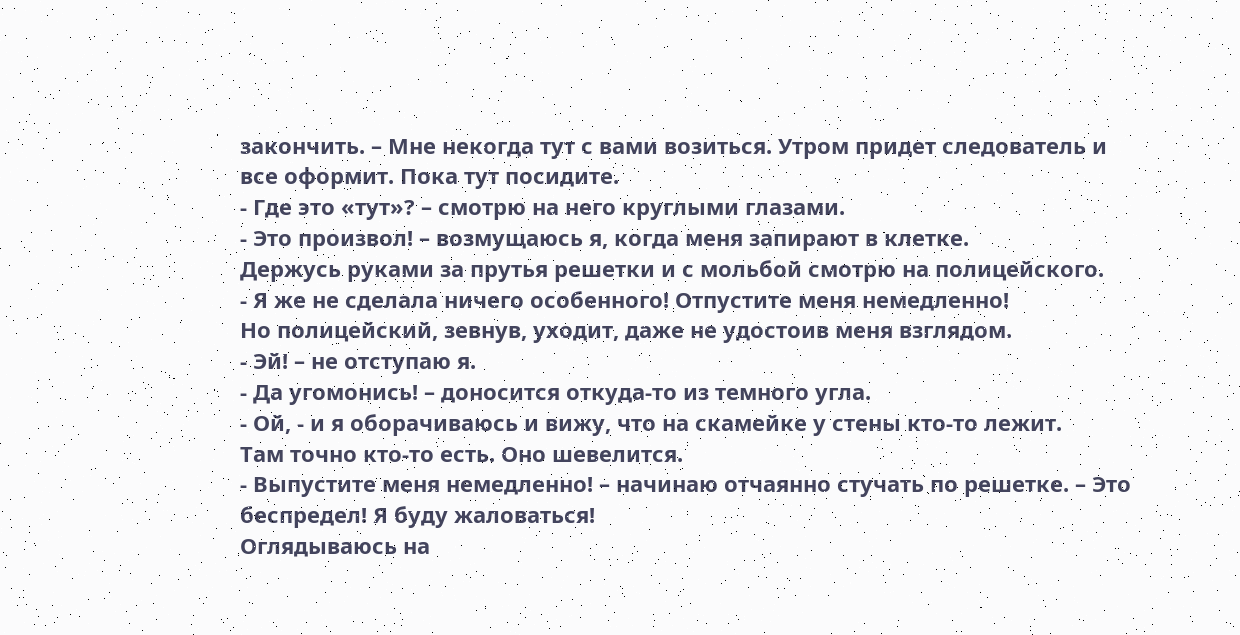закончить. – Мне некогда тут с вами возиться. Утром придет следователь и все оформит. Пока тут посидите.
- Где это «тут»? – смотрю на него круглыми глазами.
- Это произвол! – возмущаюсь я, когда меня запирают в клетке.
Держусь руками за прутья решетки и с мольбой смотрю на полицейского.
- Я же не сделала ничего особенного! Отпустите меня немедленно!
Но полицейский, зевнув, уходит, даже не удостоив меня взглядом.
- Эй! – не отступаю я.
- Да угомонись! – доносится откуда-то из темного угла.
- Ой, - и я оборачиваюсь и вижу, что на скамейке у стены кто-то лежит.
Там точно кто-то есть. Оно шевелится.
- Выпустите меня немедленно! – начинаю отчаянно стучать по решетке. – Это беспредел! Я буду жаловаться!
Оглядываюсь на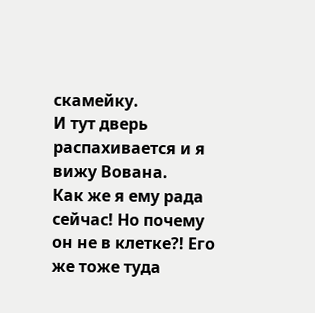скамейку.
И тут дверь распахивается и я вижу Вована.
Как же я ему рада сейчас! Но почему он не в клетке?! Его же тоже туда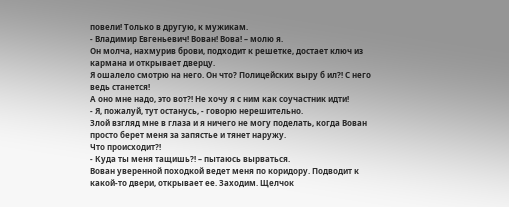повели! Только в другую, к мужикам.
- Владимир Евгеньевич! Вован! Вова! – молю я.
Он молча, нахмурив брови, подходит к решетке, достает ключ из кармана и открывает дверцу.
Я ошалело смотрю на него. Он что? Полицейских выру б ил?! С него ведь станется!
А оно мне надо, это вот?! Не хочу я с ним как соучастник идти!
- Я, пожалуй, тут останусь, - говорю нерешительно.
Злой взгляд мне в глаза и я ничего не могу поделать, когда Вован просто берет меня за запястье и тянет наружу.
Что происходит?!
- Куда ты меня тащишь?! – пытаюсь вырваться.
Вован уверенной походкой ведет меня по коридору. Подводит к какой-то двери, открывает ее. Заходим. Щелчок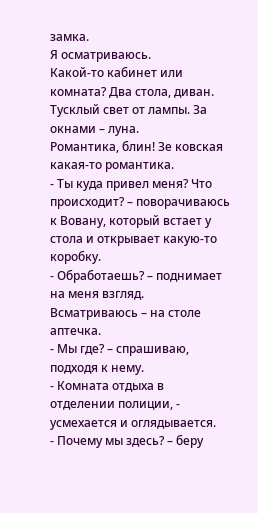замка.
Я осматриваюсь.
Какой-то кабинет или комната? Два стола, диван. Тусклый свет от лампы. За окнами – луна.
Романтика, блин! Зе ковская какая-то романтика.
- Ты куда привел меня? Что происходит? – поворачиваюсь к Вовану, который встает у стола и открывает какую-то коробку.
- Обработаешь? – поднимает на меня взгляд.
Всматриваюсь – на столе аптечка.
- Мы где? – спрашиваю, подходя к нему.
- Комната отдыха в отделении полиции, - усмехается и оглядывается.
- Почему мы здесь? – беру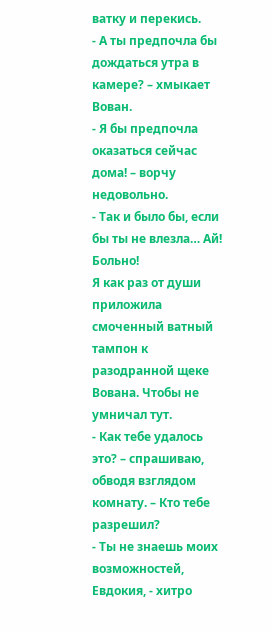ватку и перекись.
- А ты предпочла бы дождаться утра в камере? – хмыкает Вован.
- Я бы предпочла оказаться сейчас дома! – ворчу недовольно.
- Так и было бы, если бы ты не влезла… Ай! Больно!
Я как раз от души приложила смоченный ватный тампон к разодранной щеке Вована. Чтобы не умничал тут.
- Как тебе удалось это? – спрашиваю, обводя взглядом комнату. – Кто тебе разрешил?
- Ты не знаешь моих возможностей, Евдокия, - хитро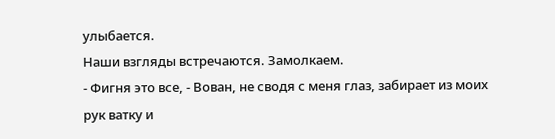улыбается.
Наши взгляды встречаются. Замолкаем.
- Фигня это все, - Вован, не сводя с меня глаз, забирает из моих рук ватку и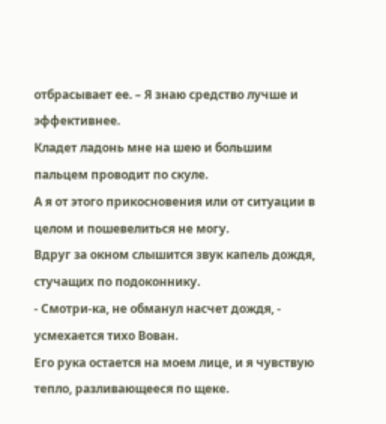отбрасывает ее. – Я знаю средство лучше и эффективнее.
Кладет ладонь мне на шею и большим пальцем проводит по скуле.
А я от этого прикосновения или от ситуации в целом и пошевелиться не могу.
Вдруг за окном слышится звук капель дождя, стучащих по подоконнику.
- Смотри-ка, не обманул насчет дождя, - усмехается тихо Вован.
Его рука остается на моем лице, и я чувствую тепло, разливающееся по щеке.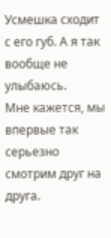Усмешка сходит с его губ. А я так вообще не улыбаюсь.
Мне кажется, мы впервые так серьезно смотрим друг на друга.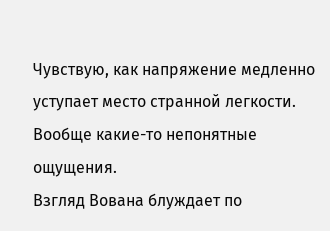Чувствую, как напряжение медленно уступает место странной легкости. Вообще какие-то непонятные ощущения.
Взгляд Вована блуждает по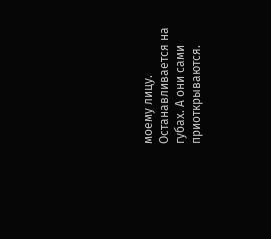моему лицу. Останавливается на губах. А они сами приоткрываются.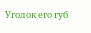Уголок его губ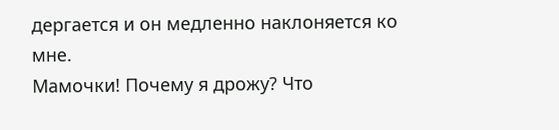дергается и он медленно наклоняется ко мне.
Мамочки! Почему я дрожу? Что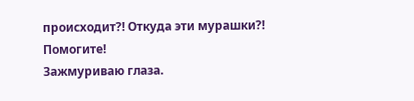происходит?! Откуда эти мурашки?!
Помогите!
Зажмуриваю глаза.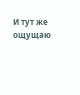И тут же ощущаю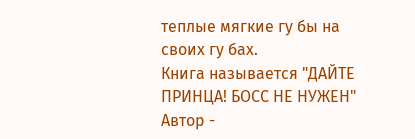теплые мягкие гу бы на своих гу бах.
Книга называется "ДАЙТЕ ПРИНЦА! БОСС НЕ НУЖЕН" Автор -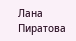Лана Пиратова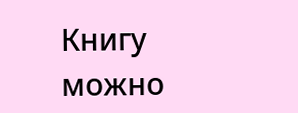Книгу можно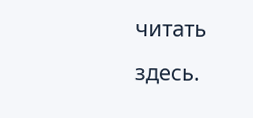читать здесь.